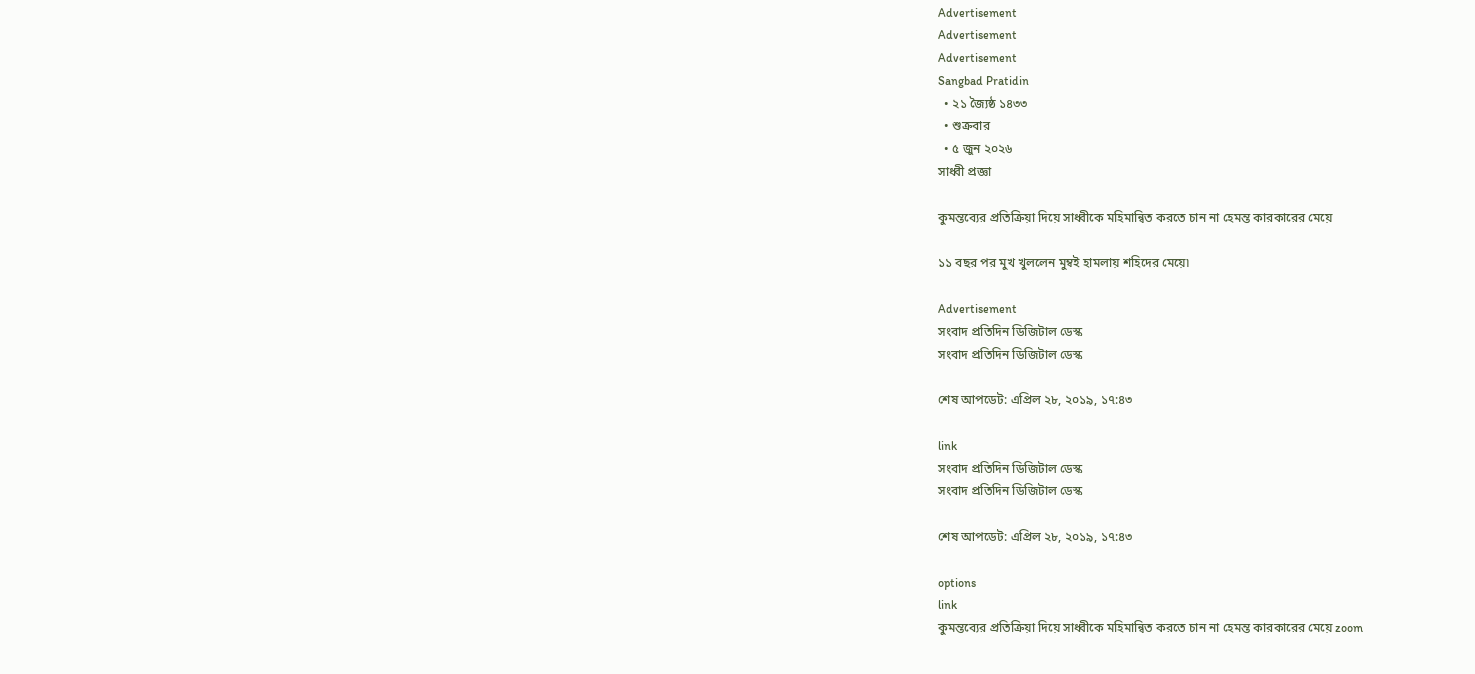Advertisement
Advertisement
Advertisement
Sangbad Pratidin
  • ২১ জ্যৈষ্ঠ ১৪৩৩
  • শুক্রবার
  • ৫ জুন ২০২৬
সাধ্বী প্রজ্ঞা

কুমন্তব্যের প্রতিক্রিয়া দিয়ে সাধ্বীকে মহিমান্বিত করতে চান না হেমন্ত কারকারের মেয়ে

১১ বছর পর মুখ খুললেন মুম্বই হামলায় শহিদের মেয়ে৷

Advertisement
সংবাদ প্রতিদিন ডিজিটাল ডেস্ক
সংবাদ প্রতিদিন ডিজিটাল ডেস্ক

শেষ আপডেট: এপ্রিল ২৮, ২০১৯, ১৭:৪৩

link
সংবাদ প্রতিদিন ডিজিটাল ডেস্ক
সংবাদ প্রতিদিন ডিজিটাল ডেস্ক

শেষ আপডেট: এপ্রিল ২৮, ২০১৯, ১৭:৪৩

options
link
কুমন্তব্যের প্রতিক্রিয়া দিয়ে সাধ্বীকে মহিমান্বিত করতে চান না হেমন্ত কারকারের মেয়ে zoom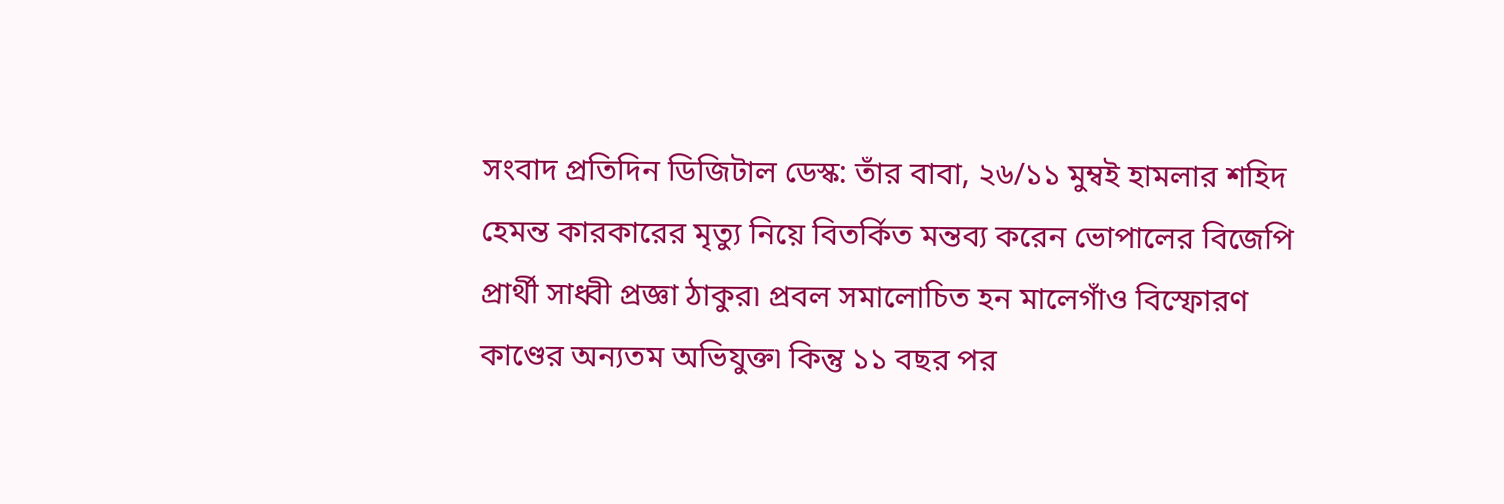সংবাদ প্রতিদিন ডিজিটাল ডেস্ক: তাঁর বাবা, ২৬/১১ মুম্বই হামলার শহিদ হেমন্ত কারকারের মৃত্যু নিয়ে বিতর্কিত মন্তব্য করেন ভোপালের বিজেপি প্রার্থী সাধ্বী প্রজ্ঞা ঠাকুর৷ প্রবল সমালোচিত হন মালেগাঁও বিস্ফোরণ কাণ্ডের অন্যতম অভিযুক্ত৷ কিন্তু ১১ বছর পর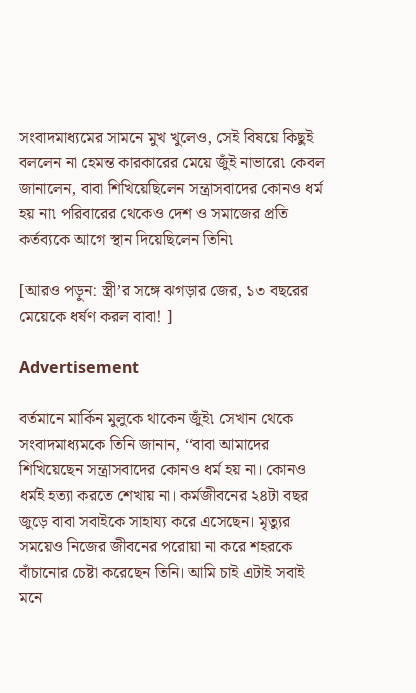সংবাদমাধ্যমের সামনে মুখ খুলেও, সেই বিষয়ে কিছুই বললেন না হেমন্ত কারকারের মেয়ে জুঁই নাভারে৷ কেবল জানালেন, বাবা শিখিয়েছিলেন সন্ত্রাসবাদের কোনও ধর্ম হয় না৷ পরিবারের থেকেও দেশ ও সমাজের প্রতি কর্তব্যকে আগে স্থান দিয়েছিলেন তিনি৷

[আরও পড়ুন: স্ত্রী’র সঙ্গে ঝগড়ার জের, ১৩ বছরের মেয়েকে ধর্ষণ করল বাবা! ]

Advertisement

বর্তমানে মার্কিন মুলুকে থাকেন জুঁই৷ সেখান থেকে সংবাদমাধ্যমকে তিনি জানান, ‘‘বাবা আমাদের শিখিয়েছেন সন্ত্রাসবাদের কোনও ধর্ম হয় না। কোনও ধর্মই হত্যা করতে শেখায় না। কর্মজীবনের ২৪টা বছর জুড়ে বাবা সবাইকে সাহায্য করে এসেছেন। মৃত্যুর সময়েও নিজের জীবনের পরোয়া না করে শহরকে বাঁচানোর চেষ্টা করেছেন তিনি। আমি চাই এটাই সবাই মনে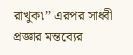রাখুক৷’’ এরপর সাধ্বী প্রজ্ঞার মন্তব্যের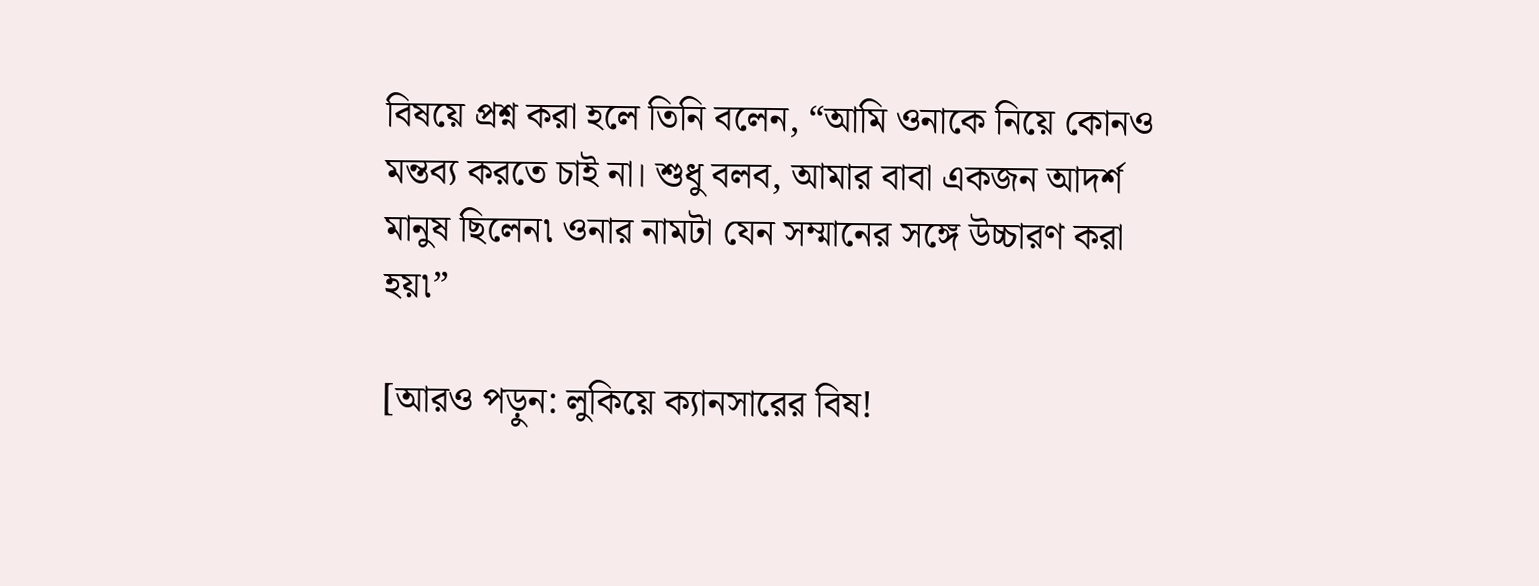বিষয়ে প্রশ্ন করা হলে তিনি বলেন, “আমি ওনাকে নিয়ে কোনও মন্তব্য করতে চাই না। শুধু বলব, আমার বাবা একজন আদর্শ মানুষ ছিলেন৷ ওনার নামটা যেন সম্মানের সঙ্গে উচ্চারণ করা হয়৷”

[আরও পড়ুন: লুকিয়ে ক্যানসারের বিষ!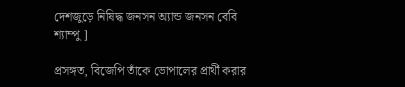দেশজুড়ে নিষিদ্ধ জনসন অ্যান্ড জনসন বেবি শ্যাম্পু ]

প্রসঙ্গত, বিজেপি তাঁকে ভোপালের প্রার্থী করার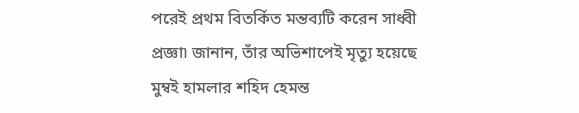পরেই প্রথম বিতর্কিত মন্তব্যটি করেন সাধ্বী প্রজ্ঞা৷ জানান, তাঁর অভিশাপেই মৃত্যু হয়েছে মুম্বই হামলার শহিদ হেমন্ত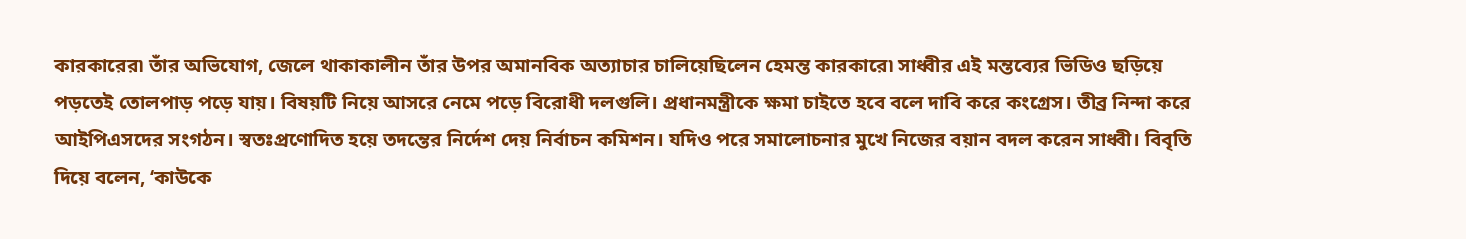কারকারের৷ তাঁর অভিযোগ, জেলে থাকাকালীন তাঁর উপর অমানবিক অত্যাচার চালিয়েছিলেন হেমন্ত কারকারে৷ সাধ্বীর এই মন্তব্যের ভিডিও ছড়িয়ে পড়তেই তোলপাড় পড়ে যায়। বিষয়টি নিয়ে আসরে নেমে পড়ে বিরোধী দলগুলি। প্রধানমন্ত্রীকে ক্ষমা চাইতে হবে বলে দাবি করে কংগ্রেস। তীব্র নিন্দা করে আইপিএসদের সংগঠন। স্বতঃপ্রণোদিত হয়ে তদন্তের নির্দেশ দেয় নির্বাচন কমিশন। যদিও পরে সমালোচনার মুখে নিজের বয়ান বদল করেন সাধ্বী। বিবৃতি দিয়ে বলেন, ‘কাউকে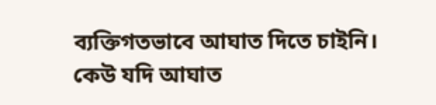ব্যক্তিগতভাবে আঘাত দিতে চাইনি। কেউ যদি আঘাত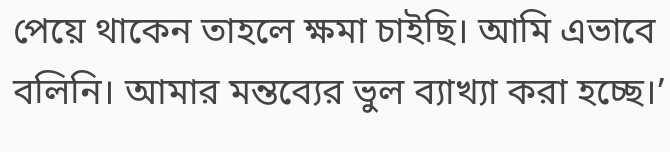পেয়ে থাকেন তাহলে ক্ষমা চাইছি। আমি এভাবে বলিনি। আমার মন্তব্যের ভুল ব্যাখ্যা করা হচ্ছে।’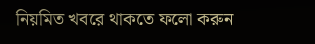নিয়মিত খবরে থাকতে ফলো করুন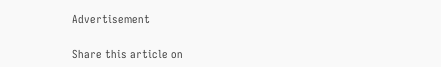Advertisement

Share this article on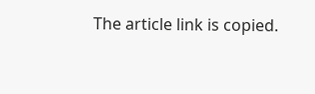The article link is copied.